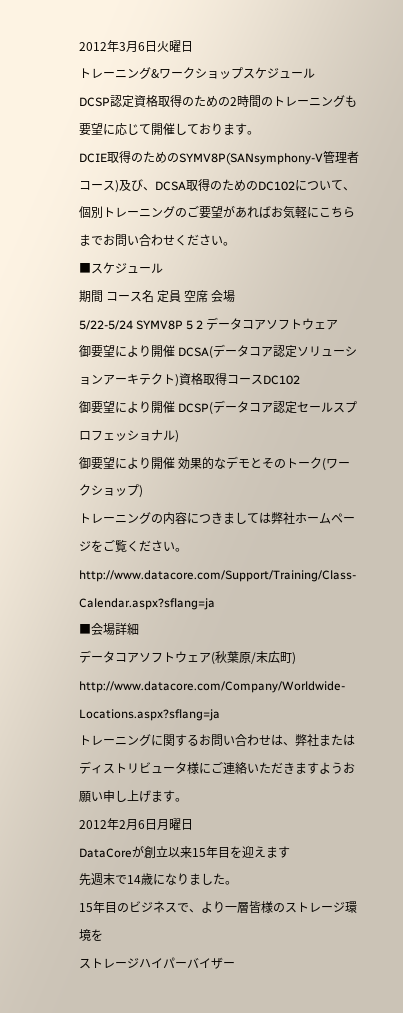2012年3月6日火曜日
トレーニング&ワークショップスケジュール
DCSP認定資格取得のための2時間のトレーニングも要望に応じて開催しております。
DCIE取得のためのSYMV8P(SANsymphony-V管理者コース)及び、DCSA取得のためのDC102について、個別トレーニングのご要望があればお気軽にこちらまでお問い合わせください。
■スケジュール
期間 コース名 定員 空席 会場
5/22-5/24 SYMV8P 5 2 データコアソフトウェア
御要望により開催 DCSA(データコア認定ソリューションアーキテクト)資格取得コースDC102
御要望により開催 DCSP(データコア認定セールスプロフェッショナル)
御要望により開催 効果的なデモとそのトーク(ワークショップ)
トレーニングの内容につきましては弊社ホームページをご覧ください。
http://www.datacore.com/Support/Training/Class-Calendar.aspx?sflang=ja
■会場詳細
データコアソフトウェア(秋葉原/末広町)
http://www.datacore.com/Company/Worldwide-Locations.aspx?sflang=ja
トレーニングに関するお問い合わせは、弊社またはディストリビュータ様にご連絡いただきますようお願い申し上げます。
2012年2月6日月曜日
DataCoreが創立以来15年目を迎えます
先週末で14歳になりました。
15年目のビジネスで、より一層皆様のストレージ環境を
ストレージハイパーバイザー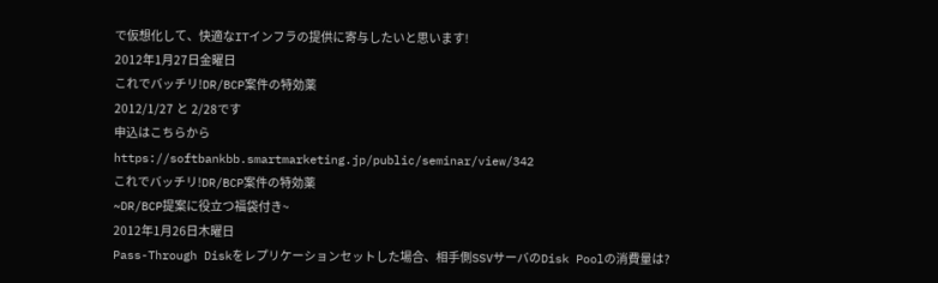で仮想化して、快適なITインフラの提供に寄与したいと思います!
2012年1月27日金曜日
これでバッチリ!DR/BCP案件の特効薬
2012/1/27 と 2/28です
申込はこちらから
https://softbankbb.smartmarketing.jp/public/seminar/view/342
これでバッチリ!DR/BCP案件の特効薬
~DR/BCP提案に役立つ福袋付き~
2012年1月26日木曜日
Pass-Through Diskをレプリケーションセットした場合、相手側SSVサーバのDisk Poolの消費量は?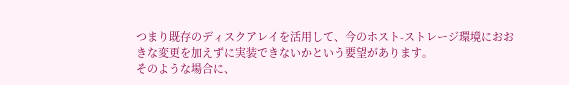つまり既存のディスクアレイを活用して、今のホスト-ストレージ環境におおきな変更を加えずに実装できないかという要望があります。
そのような場合に、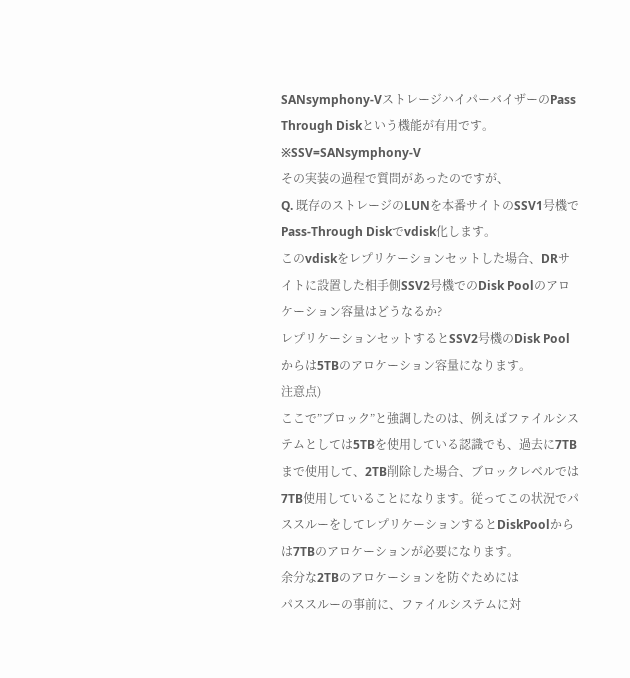SANsymphony-VストレージハイパーバイザーのPass Through Diskという機能が有用です。
※SSV=SANsymphony-V
その実装の過程で質問があったのですが、
Q. 既存のストレージのLUNを本番サイトのSSV1号機でPass-Through Diskでvdisk化します。
このvdiskをレプリケーションセットした場合、DRサイトに設置した相手側SSV2号機でのDisk Poolのアロケーション容量はどうなるか?
レプリケーションセットするとSSV2号機のDisk Poolからは5TBのアロケーション容量になります。
注意点)
ここで”ブロック”と強調したのは、例えばファイルシステムとしては5TBを使用している認識でも、過去に7TBまで使用して、2TB削除した場合、ブロックレベルでは7TB使用していることになります。従ってこの状況でパススルーをしてレプリケーションするとDiskPoolからは7TBのアロケーションが必要になります。
余分な2TBのアロケーションを防ぐためには
パススルーの事前に、ファイルシステムに対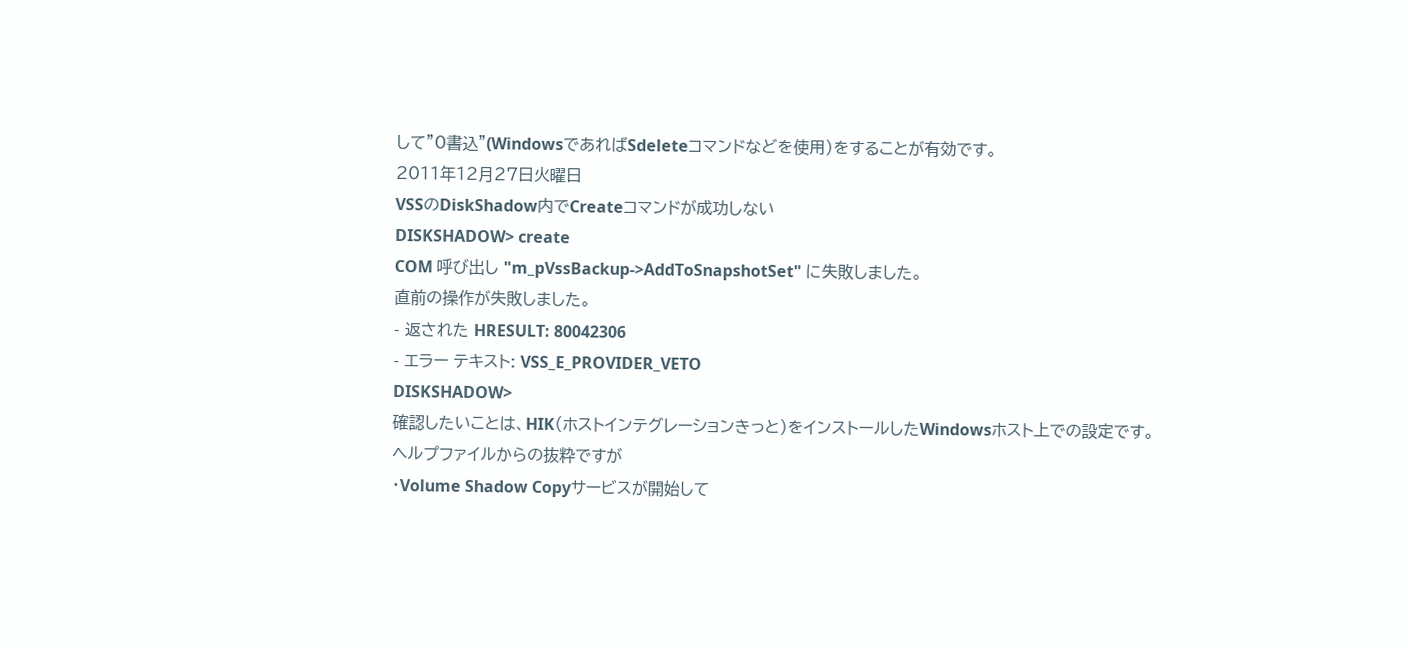して”0書込”(WindowsであればSdeleteコマンドなどを使用)をすることが有効です。
2011年12月27日火曜日
VSSのDiskShadow内でCreateコマンドが成功しない
DISKSHADOW> create
COM 呼び出し "m_pVssBackup->AddToSnapshotSet" に失敗しました。
直前の操作が失敗しました。
- 返された HRESULT: 80042306
- エラー テキスト: VSS_E_PROVIDER_VETO
DISKSHADOW>
確認したいことは、HIK(ホストインテグレーションきっと)をインストールしたWindowsホスト上での設定です。
ヘルプファイルからの抜粋ですが
・Volume Shadow Copyサービスが開始して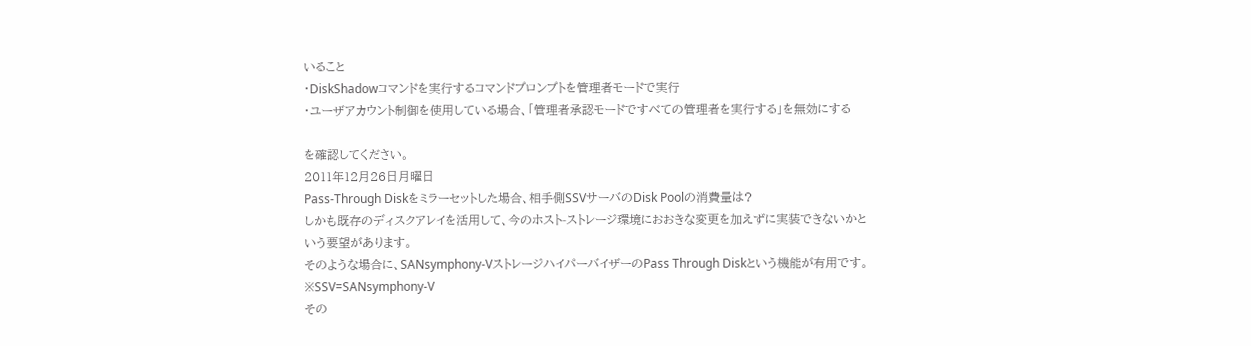いること
・DiskShadowコマンドを実行するコマンドプロンプトを管理者モードで実行
・ユーザアカウント制御を使用している場合、「管理者承認モードですべての管理者を実行する」を無効にする

を確認してください。
2011年12月26日月曜日
Pass-Through Diskをミラーセットした場合、相手側SSVサーバのDisk Poolの消費量は?
しかも既存のディスクアレイを活用して、今のホスト-ストレージ環境におおきな変更を加えずに実装できないかという要望があります。
そのような場合に、SANsymphony-VストレージハイパーバイザーのPass Through Diskという機能が有用です。
※SSV=SANsymphony-V
その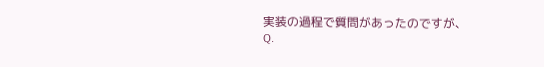実装の過程で質問があったのですが、
Q.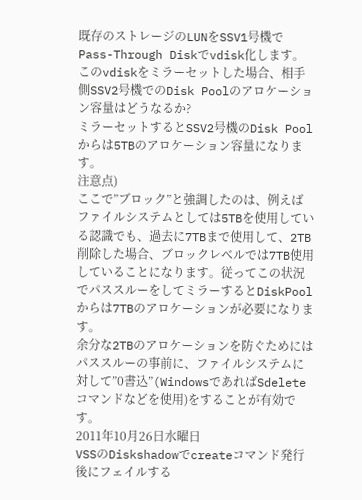既存のストレージのLUNをSSV1号機でPass-Through Diskでvdisk化します。
このvdiskをミラーセットした場合、相手側SSV2号機でのDisk Poolのアロケーション容量はどうなるか?
ミラーセットするとSSV2号機のDisk Poolからは5TBのアロケーション容量になります。
注意点)
ここで”ブロック”と強調したのは、例えばファイルシステムとしては5TBを使用している認識でも、過去に7TBまで使用して、2TB削除した場合、ブロックレベルでは7TB使用していることになります。従ってこの状況でパススルーをしてミラーするとDiskPoolからは7TBのアロケーションが必要になります。
余分な2TBのアロケーションを防ぐためには
パススルーの事前に、ファイルシステムに対して”0書込”(WindowsであればSdeleteコマンドなどを使用)をすることが有効です。
2011年10月26日水曜日
VSSのDiskshadowでcreateコマンド発行後にフェイルする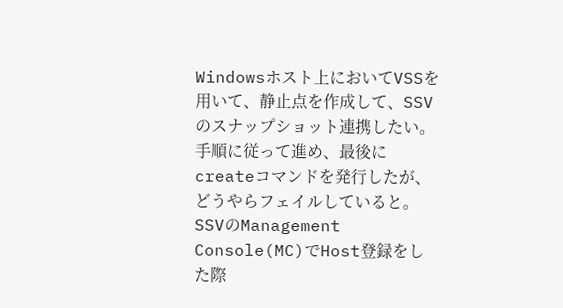Windowsホスト上においてVSSを用いて、静止点を作成して、SSVのスナップショット連携したい。
手順に従って進め、最後に
createコマンドを発行したが、
どうやらフェイルしていると。
SSVのManagement Console(MC)でHost登録をした際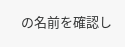の名前を確認し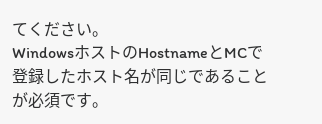てください。
WindowsホストのHostnameとMCで登録したホスト名が同じであることが必須です。